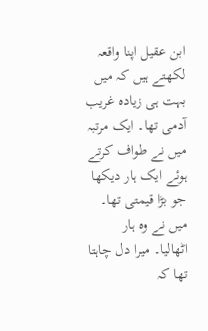ابن عقیل اپنا واقعہ لکھتے ہیں کہ میں بہت ہی زیادہ غریب
آدمی تھا۔ ایک مرتبہ میں نے طواف کرتے ہوئے ایک ہار دیکھا جو بڑا قیمتی تھا۔
میں نے وہ ہار اٹھالیا۔ میرا دل چاہتا تھا کہ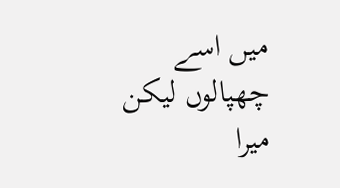میں اسے چھپالوں لیکن میرا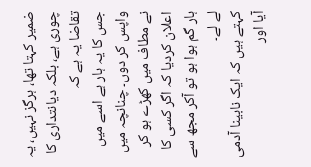ضمیر کہتا تھا، ہرگز نہیں، یہ چوری ہے، بلکہ دیانتداری کا تقاضا یہ ہے کہ
جس کا یہ ہار ہے اسے میں واپس کر دوں۔ چنانچہ میں نے مطاف میں کھڑے ہو کر
اعلان کردیا کہ اگر کسی کا ہار گم ہوا ہو تو آکر مجھ سے لے لے۔
کہتے ہیں کہ ایک نابینا آدمی آیا اور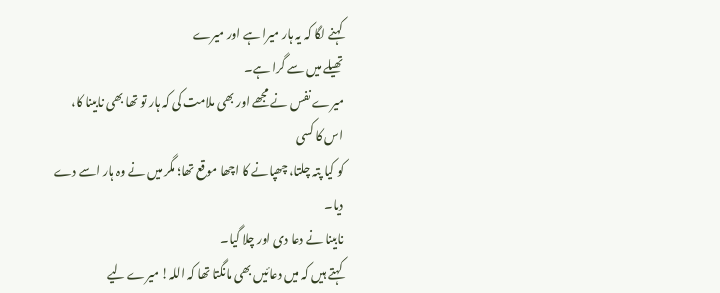کہنے لگا کہ یہ ہار میرا ہے اور میرے
تھیلے میں سے گرا ہے۔
میرے نفس نے مجھے اور بھی ملامت کی کہ ہار تو تھا بھی نابینا کا، اس کا کسی
کو کیا پتہ چلتا، چھپانے کا اچھا موقع تھا؛ مگر میں نے وہ ہار اسے دے دیا۔
نابینا نے دعا دی اور چلا گیا۔
کہتے ہیں کہ میں دعائیں بھی مانگتا تھا کہ اللہ! میرے لیے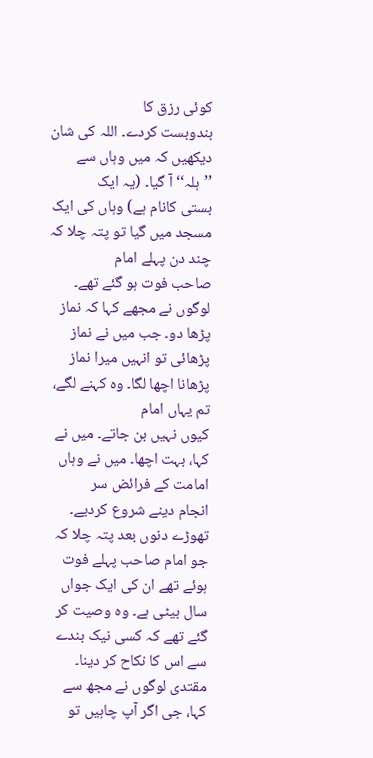کوئی رزق کا
بندوبست کردے۔ اللہ کی شان دیکھیں کہ میں وہاں سے ’’ہلہ‘‘ آ گیا۔ (یہ ایک
بستی کانام ہے) وہاں کی ایک مسجد میں گیا تو پتہ چلا کہ چند دن پہلے امام
صاحب فوت ہو گئے تھے۔ لوگوں نے مجھے کہا کہ نماز پڑھا دو۔ جب میں نے نماز
پڑھائی تو انہیں میرا نماز پڑھانا اچھا لگا۔ وہ کہنے لگے، تم یہاں امام
کیوں نہیں بن جاتے۔ میں نے کہا، بہت اچھا۔ میں نے وہاں امامت کے فرائض سر
انجام دینے شروع کردیے۔ تھوڑے دنوں بعد پتہ چلا کہ جو امام صاحب پہلے فوت
ہوئے تھے ان کی ایک جواں سال بیٹی ہے۔ وہ وصیت کر گئے تھے کہ کسی نیک بندے
سے اس کا نکاح کر دینا۔ مقتدی لوگوں نے مجھ سے کہا، جی اگر آپ چاہیں تو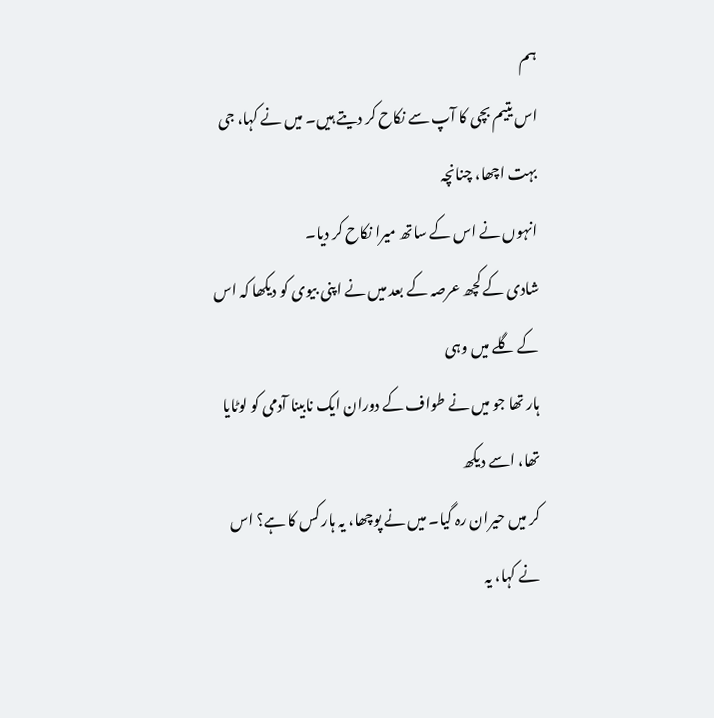ہم
اس یتیم بچی کا آپ سے نکاح کر دیتے ہیں۔ میں نے کہا، جی بہت اچھا، چنانچہ
انہوں نے اس کے ساتھ میرا نکاح کر دیا۔
شادی کے کچھ عرصہ کے بعد میں نے اپنی بیوی کو دیکھا کہ اس کے گلے میں وہی
ہار تھا جو میں نے طواف کے دوران ایک نابینا آدمی کو لوٹایا تھا، اسے دیکھ
کر میں حیران رہ گیا۔ میں نے پوچھا، یہ ہار کس کا ہے؟ اس نے کہا، یہ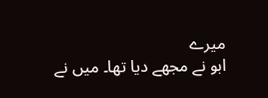میرے
ابو نے مجھے دیا تھا۔ میں نے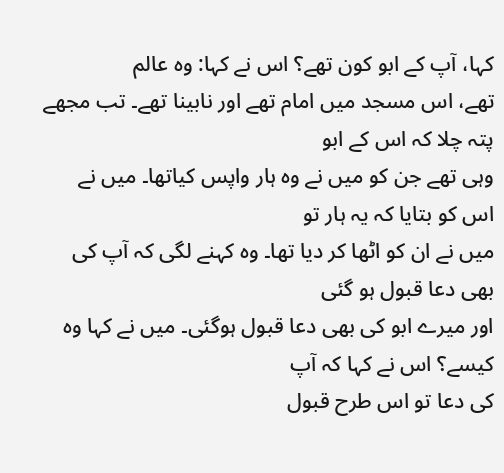کہا، آپ کے ابو کون تھے؟ اس نے کہا: وہ عالم
تھے، اس مسجد میں امام تھے اور نابینا تھے۔ تب مجھے پتہ چلا کہ اس کے ابو
وہی تھے جن کو میں نے وہ ہار واپس کیاتھا۔ میں نے اس کو بتایا کہ یہ ہار تو
میں نے ان کو اٹھا کر دیا تھا۔ وہ کہنے لگی کہ آپ کی بھی دعا قبول ہو گئی
اور میرے ابو کی بھی دعا قبول ہوگئی۔ میں نے کہا وہ کیسے؟ اس نے کہا کہ آپ
کی دعا تو اس طرح قبول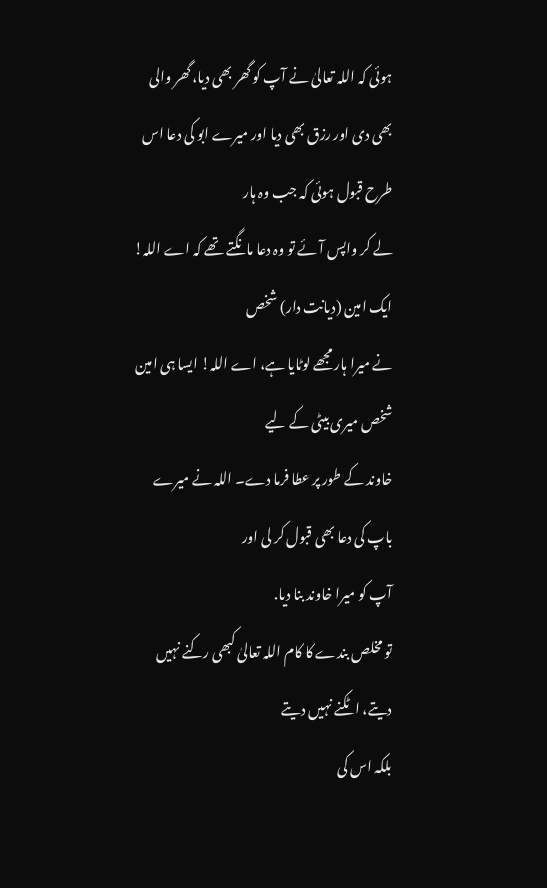ہوئی کہ اللہ تعالیٰ نے آپ کو گھر بھی دیا، گھر والی
بھی دی اور رزق بھی دیا اور میرے ابو کی دعا اس طرح قبول ہوئی کہ جب وہ ہار
لے کر واپس آئے تو وہ دعا مانگتے تھے کہ اے اللہ! ایک امین (دیانت دار) شخص
نے میرا ہار مجھے لوٹایا ہے، اے اللہ! ایسا ہی امین شخص میری بیٹی کے لیے
خاوند کے طور پر عطا فرما دے۔ اللہ نے میرے باپ کی دعا بھی قبول کر لی اور
آپ کو میرا خاوند بنا دیا.
تو مخلص بندے کا کام اللہ تعالیٰ کبھی رکنے نہیں دیتے، اٹکنے نہیں دیتے
بلکہ اس کی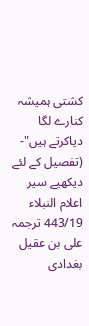کشتی ہمیشہ کنارے لگا دیاکرتے ہیں"-
(تفصیل کے لئے دیکھیے سیر اعلام النبلاء 443/19 ترجمہ علی بن عقیل بغدادی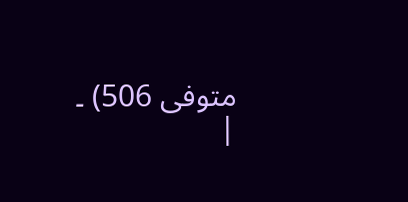متوفی 506) ۔
|